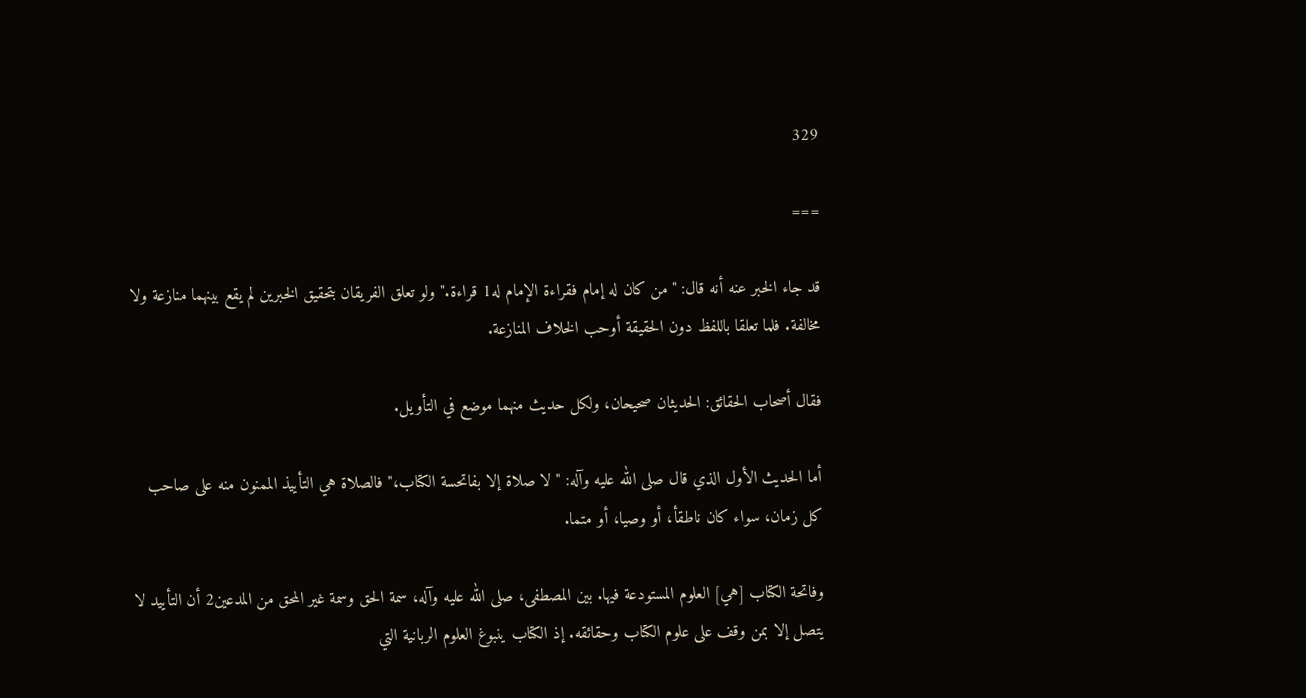329

===

قد جاء الخبر عنه أنه قال: "من كان له إمام فقراءة الإمام له1 قراءة." ولو تعلق الفريقان بتحقيق الخبرين لم يقع بينهما منازعة ولا مخالفة. فلما تعلقا باللفظ دون الحقيقة أوحب الخلاف المنازعة.

فقال أصحاب الحقائق: الحديثان صحيحان، ولكل حديث منهما موضع في التأويل.

أما الحديث الأول الذي قال صلى الله عليه وآله: "لا صلاة إلا بفاتحسة الكتاب،" فالصلاة هي التأييذ الممنون منه على صاحب كل زمان، سواء كان ناطقأ، أو وصيا، أو متما.

وفاتحة الكتاب [هي] العلوم المستودعة فيها. بين المصطفى، صلى الله عليه وآله، سمة الحق وسمة غير المحق من المدعين2 أن التأييد لا يتصل إلا بمن وقف على علوم الكتاب وحقائقه. إذ الكتاب ينبوغ العلوم الربانية التي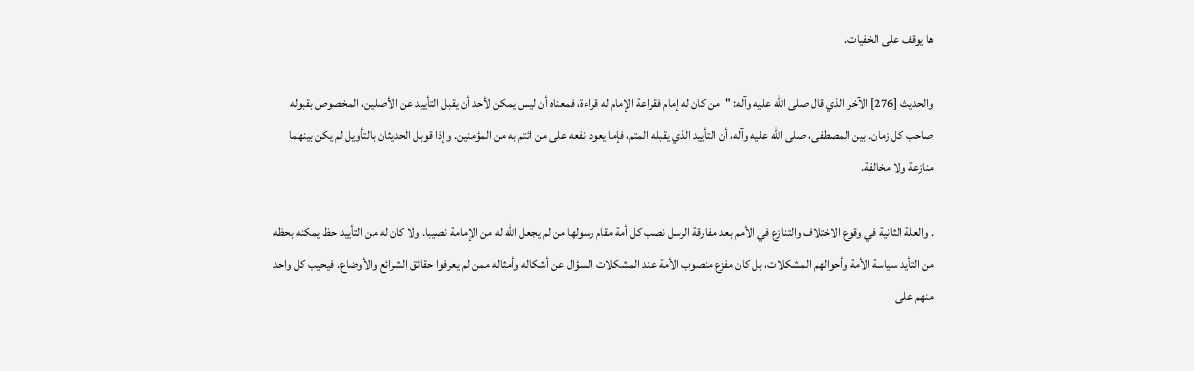ها يوقف على الخفيات.

والحديث [276] الآخر الذي قال صلى الله عليه وآله: "من كان له إمام فقراعة الإمام له قراءة، فمعناه أن ليس يمكن لأحد أن يقبل التأييد عن الأصلين، المخصوص بقبوله صاحب كل زمان. بين المصطفى، صلى الله عليه وآله، أن التأييد الذي يقبله المتم، فإما يعود نفعه على من ائتم به من المؤمنين. وإذا قوبل الحديثان بالتأويل لم يكن بينهما منازعة ولا مخالفة.

. والعلة الثانية في وقوع الاختلاف والتنازع في الأمم بعد مفارقة الرسل نصب كل أمة مقام رسولها من لم يجعل الله له من الإمامة نصيبا. ولا كان له من التأييد حظ يمكنه بحظه من التأيد سياسة الأمة وأحوالهم المشكلات، بل كان مفزع منصوب الأمة عند المشكلات السؤال عن أشكاله وأمثاله ممن لم يعرفوا حقائق الشرائع والأوضاع. فيحيب كل واحد منهم على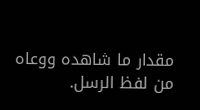مقدار ما شاهده ووعاه من لفظ الرسل.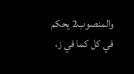والمنصوب2 يحكم في كل كما في ز،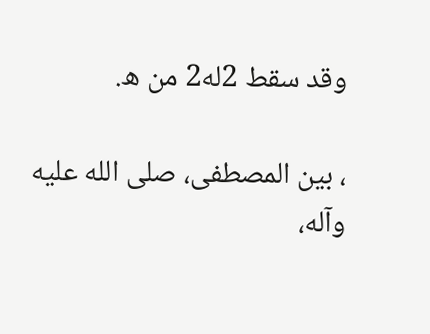وقد سقط 2له2 من ه.

، بين المصطفى، صلى الله عليه وآله،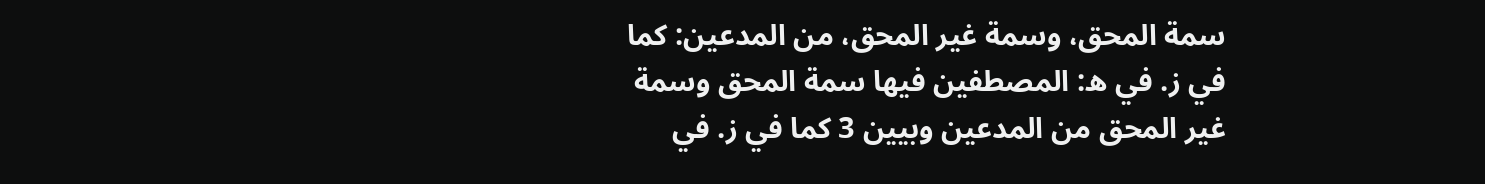سمة المحق، وسمة غير المحق، من المدعين: كما في ز. في ه: المصطفين فيها سمة المحق وسمة غير المحق من المدعين وبيين 3 كما في ز. في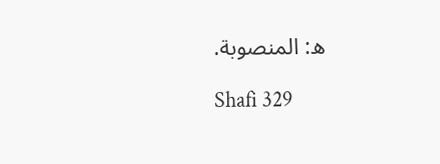ه: المنصوبة.

Shafi 329